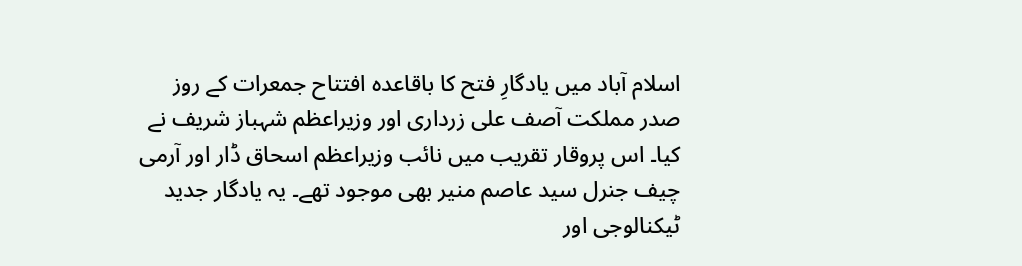اسلام آباد میں یادگارِ فتح کا باقاعدہ افتتاح جمعرات کے روز صدر مملکت آصف علی زرداری اور وزیراعظم شہباز شریف نے کیا۔ اس پروقار تقریب میں نائب وزیراعظم اسحاق ڈار اور آرمی چیف جنرل سید عاصم منیر بھی موجود تھے۔ یہ یادگار جدید ٹیکنالوجی اور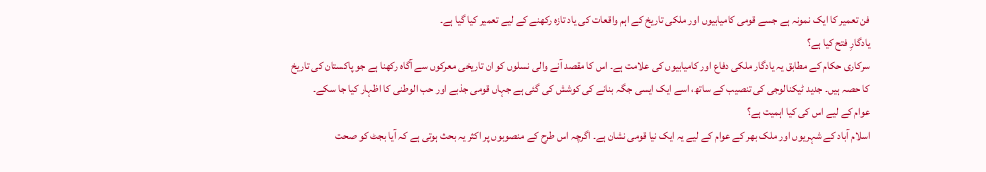فن تعمیر کا ایک نمونہ ہے جسے قومی کامیابیوں اور ملکی تاریخ کے اہم واقعات کی یاد تازہ رکھنے کے لیے تعمیر کیا گیا ہے۔
یادگارِ فتح کیا ہے؟
سرکاری حکام کے مطابق یہ یادگار ملکی دفاع اور کامیابیوں کی علامت ہے۔ اس کا مقصد آنے والی نسلوں کو ان تاریخی معرکوں سے آگاہ رکھنا ہے جو پاکستان کی تاریخ کا حصہ ہیں۔ جدید ٹیکنالوجی کی تنصیب کے ساتھ، اسے ایک ایسی جگہ بنانے کی کوشش کی گئی ہے جہاں قومی جذبے اور حب الوطنی کا اظہار کیا جا سکے۔
عوام کے لیے اس کی کیا اہمیت ہے؟
اسلام آباد کے شہریوں اور ملک بھر کے عوام کے لیے یہ ایک نیا قومی نشان ہے۔ اگرچہ اس طرح کے منصوبوں پر اکثر یہ بحث ہوتی ہے کہ آیا بجٹ کو صحت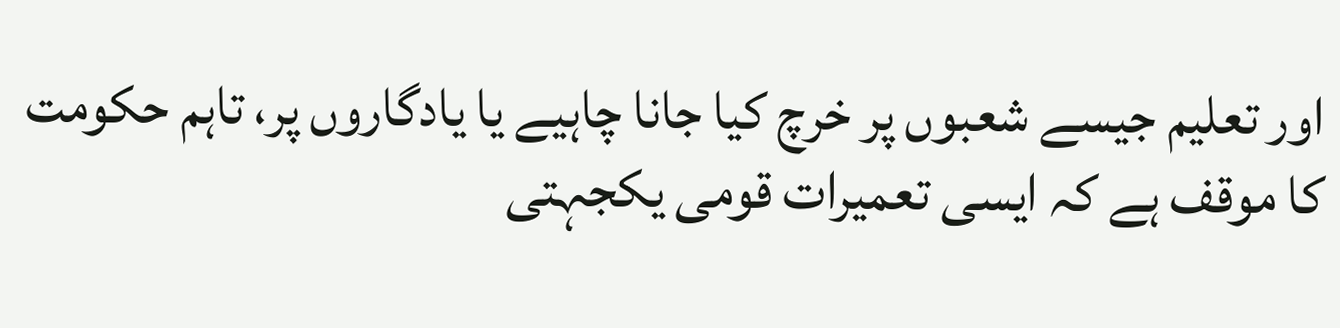اور تعلیم جیسے شعبوں پر خرچ کیا جانا چاہیے یا یادگاروں پر، تاہم حکومت کا موقف ہے کہ ایسی تعمیرات قومی یکجہتی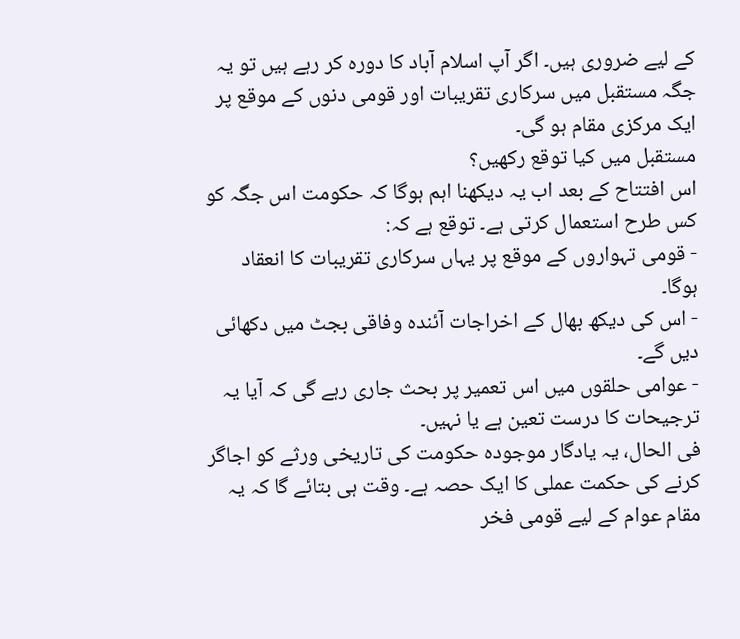کے لیے ضروری ہیں۔ اگر آپ اسلام آباد کا دورہ کر رہے ہیں تو یہ جگہ مستقبل میں سرکاری تقریبات اور قومی دنوں کے موقع پر ایک مرکزی مقام ہو گی۔
مستقبل میں کیا توقع رکھیں؟
اس افتتاح کے بعد اب یہ دیکھنا اہم ہوگا کہ حکومت اس جگہ کو کس طرح استعمال کرتی ہے۔ توقع ہے کہ:
- قومی تہواروں کے موقع پر یہاں سرکاری تقریبات کا انعقاد ہوگا۔
- اس کی دیکھ بھال کے اخراجات آئندہ وفاقی بجٹ میں دکھائی دیں گے۔
- عوامی حلقوں میں اس تعمیر پر بحث جاری رہے گی کہ آیا یہ ترجیحات کا درست تعین ہے یا نہیں۔
فی الحال، یہ یادگار موجودہ حکومت کی تاریخی ورثے کو اجاگر کرنے کی حکمت عملی کا ایک حصہ ہے۔ وقت ہی بتائے گا کہ یہ مقام عوام کے لیے قومی فخر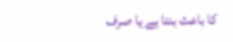کا باعث بنتا ہے یا صرف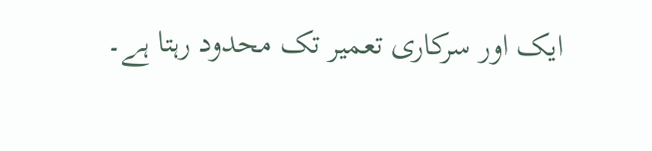ایک اور سرکاری تعمیر تک محدود رہتا ہے۔